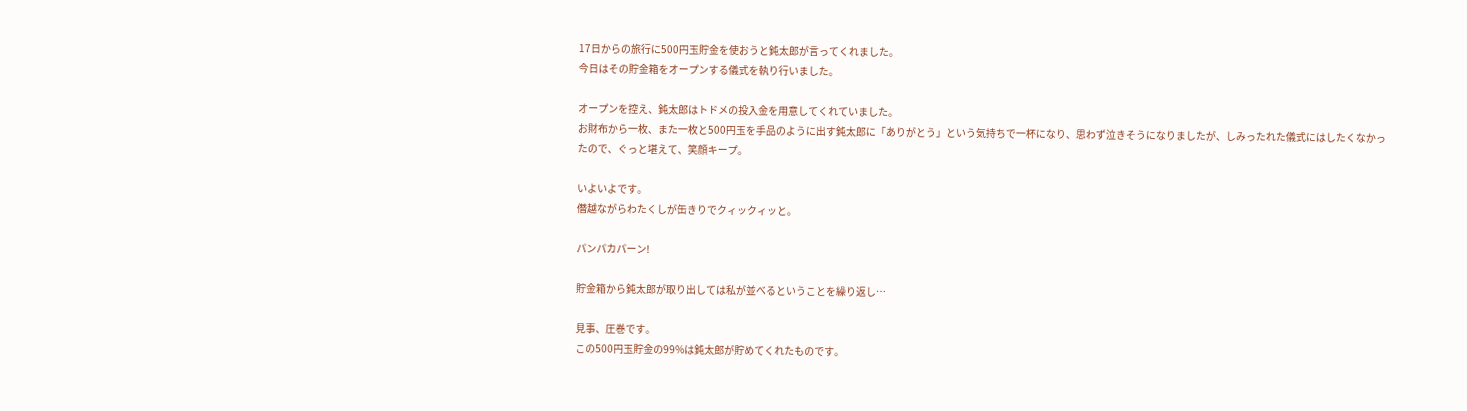17日からの旅行に500円玉貯金を使おうと鈍太郎が言ってくれました。
今日はその貯金箱をオープンする儀式を執り行いました。

オープンを控え、鈍太郎はトドメの投入金を用意してくれていました。
お財布から一枚、また一枚と500円玉を手品のように出す鈍太郎に「ありがとう」という気持ちで一杯になり、思わず泣きそうになりましたが、しみったれた儀式にはしたくなかったので、ぐっと堪えて、笑顔キープ。

いよいよです。
僭越ながらわたくしが缶きりでクィックィッと。

パンパカパーン!

貯金箱から鈍太郎が取り出しては私が並べるということを繰り返し…

見事、圧巻です。
この500円玉貯金の99%は鈍太郎が貯めてくれたものです。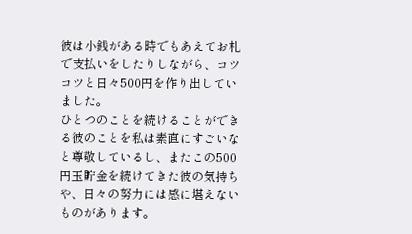彼は小銭がある時でもあえてお札で支払いをしたりしながら、コツコツと日々500円を作り出していました。
ひとつのことを続けることができる彼のことを私は素直にすごいなと尊敬しているし、またこの500円玉貯金を続けてきた彼の気持ちや、日々の努力には感に堪えないものがあります。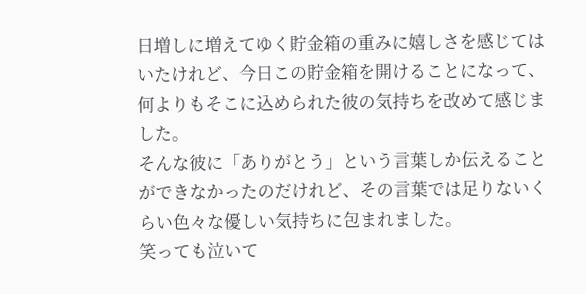日増しに増えてゆく貯金箱の重みに嬉しさを感じてはいたけれど、今日この貯金箱を開けることになって、何よりもそこに込められた彼の気持ちを改めて感じました。
そんな彼に「ありがとう」という言葉しか伝えることができなかったのだけれど、その言葉では足りないくらい色々な優しい気持ちに包まれました。
笑っても泣いて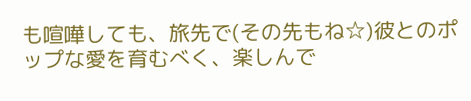も喧嘩しても、旅先で(その先もね☆)彼とのポップな愛を育むべく、楽しんで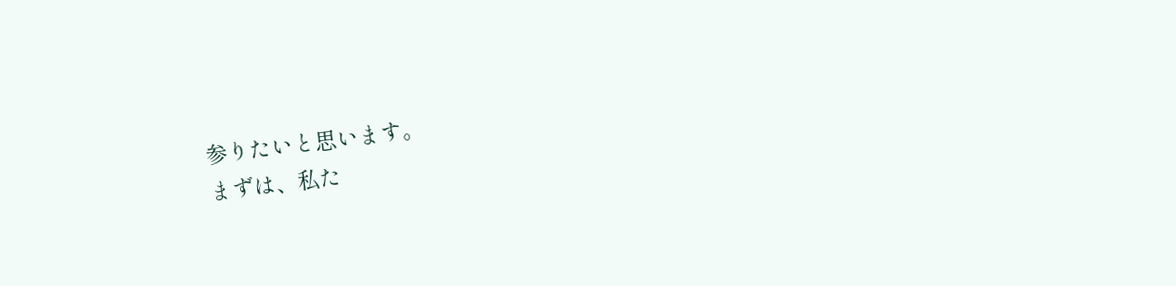参りたいと思います。
まずは、私た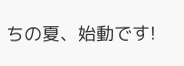ちの夏、始動です!